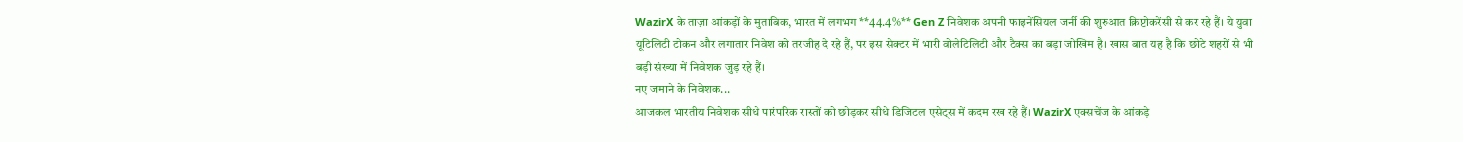WazirX के ताज़ा आंकड़ों के मुताबिक, भारत में लगभग **44.4%** Gen Z निवेशक अपनी फाइनेंसियल जर्नी की शुरुआत क्रिप्टोकरेंसी से कर रहे हैं। ये युवा यूटिलिटी टोकन और लगातार निवेश को तरजीह दे रहे हैं, पर इस सेक्टर में भारी वोलेटिलिटी और टैक्स का बड़ा जोखिम है। खास बात यह है कि छोटे शहरों से भी बड़ी संख्या में निवेशक जुड़ रहे हैं।
नए जमाने के निवेशक...
आजकल भारतीय निवेशक सीधे पारंपरिक रास्तों को छोड़कर सीधे डिजिटल एसेट्स में कदम रख रहे हैं। WazirX एक्सचेंज के आंकड़े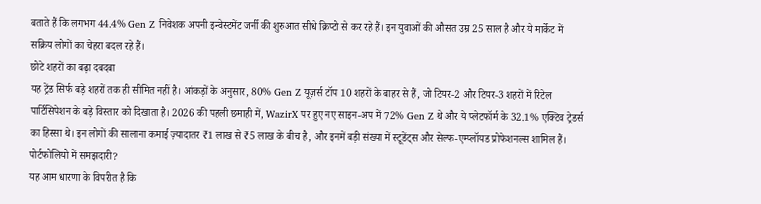बताते हैं कि लगभग 44.4% Gen Z निवेशक अपनी इन्वेस्टमेंट जर्नी की शुरुआत सीधे क्रिप्टो से कर रहे हैं। इन युवाओं की औसत उम्र 25 साल है और ये मार्केट में सक्रिय लोगों का चेहरा बदल रहे हैं।
छोटे शहरों का बढ़ा दबदबा
यह ट्रेंड सिर्फ बड़े शहरों तक ही सीमित नहीं है। आंकड़ों के अनुसार, 80% Gen Z यूज़र्स टॉप 10 शहरों के बाहर से हैं, जो टियर-2 और टियर-3 शहरों में रिटेल पार्टिसिपेशन के बड़े विस्तार को दिखाता है। 2026 की पहली छमाही में, WazirX पर हुए नए साइन-अप में 72% Gen Z थे और ये प्लेटफॉर्म के 32.1% एक्टिव ट्रेडर्स का हिस्सा थे। इन लोगों की सालाना कमाई ज़्यादातर ₹1 लाख से ₹5 लाख के बीच है, और इनमें बड़ी संख्या में स्टूडेंट्स और सेल्फ-एम्प्लॉयड प्रोफेशनल्स शामिल हैं।
पोर्टफोलियो में समझदारी?
यह आम धारणा के विपरीत है कि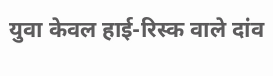युवा केवल हाई-रिस्क वाले दांव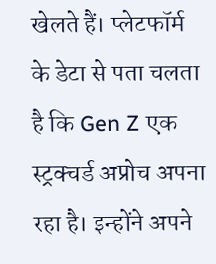खेलते हैं। प्लेटफॉर्म के डेटा से पता चलता है कि Gen Z एक स्ट्रक्चर्ड अप्रोच अपना रहा है। इन्होंने अपने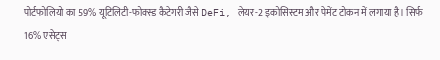पोर्टफोलियो का 59% यूटिलिटी-फोक्स्ड कैटेगरी जैसे DeFi, लेयर-2 इकोसिस्टम और पेमेंट टोकन में लगाया है। सिर्फ 16% एसेट्स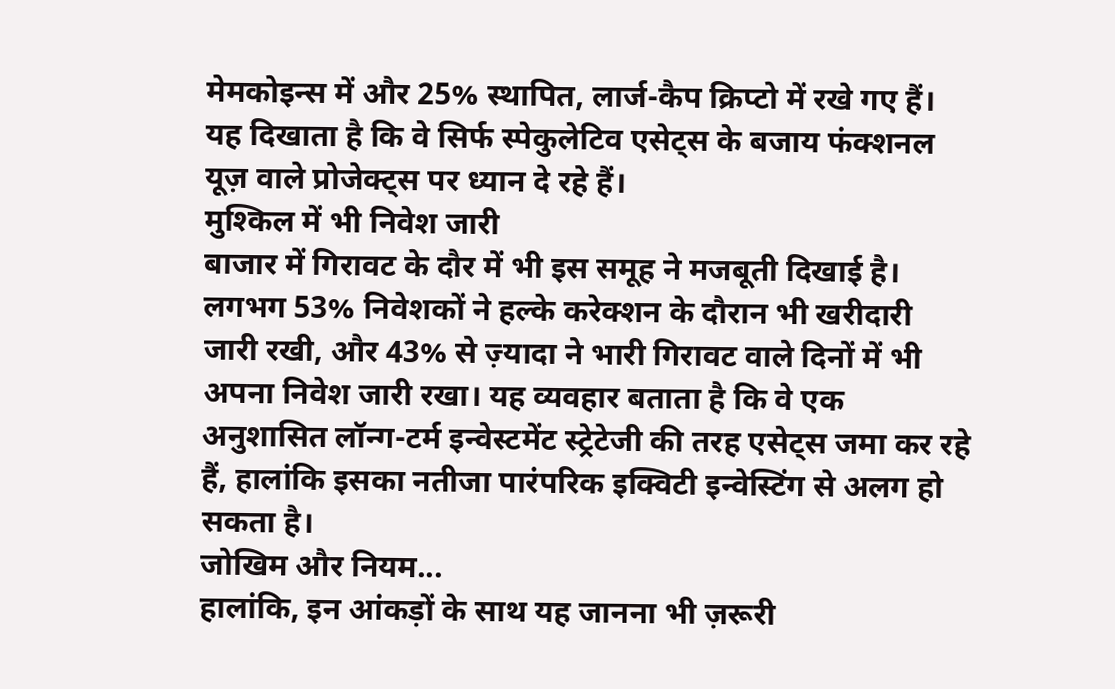मेमकोइन्स में और 25% स्थापित, लार्ज-कैप क्रिप्टो में रखे गए हैं। यह दिखाता है कि वे सिर्फ स्पेकुलेटिव एसेट्स के बजाय फंक्शनल यूज़ वाले प्रोजेक्ट्स पर ध्यान दे रहे हैं।
मुश्किल में भी निवेश जारी
बाजार में गिरावट के दौर में भी इस समूह ने मजबूती दिखाई है। लगभग 53% निवेशकों ने हल्के करेक्शन के दौरान भी खरीदारी जारी रखी, और 43% से ज़्यादा ने भारी गिरावट वाले दिनों में भी अपना निवेश जारी रखा। यह व्यवहार बताता है कि वे एक अनुशासित लॉन्ग-टर्म इन्वेस्टमेंट स्ट्रेटेजी की तरह एसेट्स जमा कर रहे हैं, हालांकि इसका नतीजा पारंपरिक इक्विटी इन्वेस्टिंग से अलग हो सकता है।
जोखिम और नियम...
हालांकि, इन आंकड़ों के साथ यह जानना भी ज़रूरी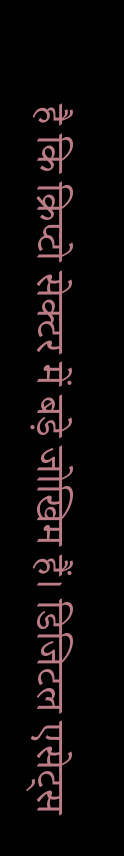है कि क्रिप्टो सेक्टर में बड़े जोखिम हैं। डिजिटल एसेट्स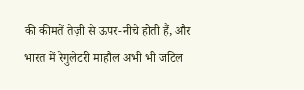की कीमतें तेज़ी से ऊपर-नीचे होती हैं, और भारत में रेगुलेटरी माहौल अभी भी जटिल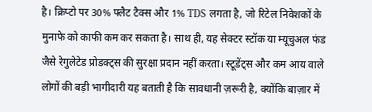है। क्रिप्टो पर 30% फ्लैट टैक्स और 1% TDS लगता है, जो रिटेल निवेशकों के मुनाफे को काफी कम कर सकता है। साथ ही, यह सेक्टर स्टॉक या म्यूचुअल फंड जैसे रेगुलेटेड प्रोडक्ट्स की सुरक्षा प्रदान नहीं करता। स्टूडेंट्स और कम आय वाले लोगों की बड़ी भागीदारी यह बताती है कि सावधानी ज़रूरी है, क्योंकि बाज़ार में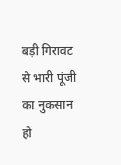बड़ी गिरावट से भारी पूंजी का नुकसान हो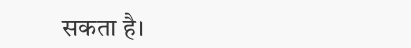सकता है।